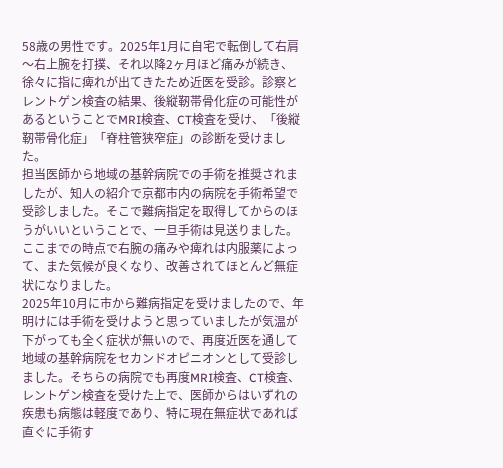58歳の男性です。2025年1月に自宅で転倒して右肩〜右上腕を打撲、それ以降2ヶ月ほど痛みが続き、徐々に指に痺れが出てきたため近医を受診。診察とレントゲン検査の結果、後縦靭帯骨化症の可能性があるということでMRI検査、CT検査を受け、「後縦靭帯骨化症」「脊柱管狭窄症」の診断を受けました。
担当医師から地域の基幹病院での手術を推奨されましたが、知人の紹介で京都市内の病院を手術希望で受診しました。そこで難病指定を取得してからのほうがいいということで、一旦手術は見送りました。
ここまでの時点で右腕の痛みや痺れは内服薬によって、また気候が良くなり、改善されてほとんど無症状になりました。
2025年10月に市から難病指定を受けましたので、年明けには手術を受けようと思っていましたが気温が下がっても全く症状が無いので、再度近医を通して地域の基幹病院をセカンドオピニオンとして受診しました。そちらの病院でも再度MRI検査、CT検査、レントゲン検査を受けた上で、医師からはいずれの疾患も病態は軽度であり、特に現在無症状であれば直ぐに手術す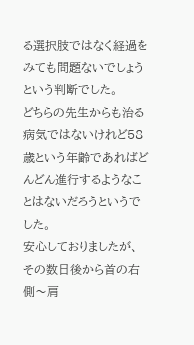る選択肢ではなく経過をみても問題ないでしょうという判断でした。
どちらの先生からも治る病気ではないけれど58歳という年齢であればどんどん進行するようなことはないだろうというでした。
安心しておりましたが、その数日後から首の右側〜肩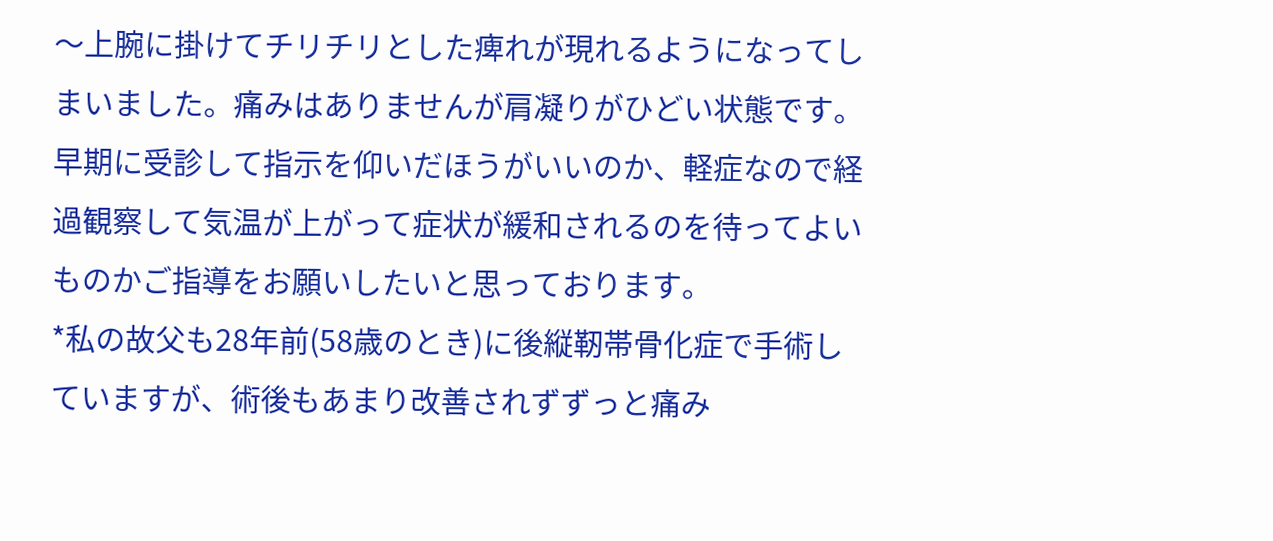〜上腕に掛けてチリチリとした痺れが現れるようになってしまいました。痛みはありませんが肩凝りがひどい状態です。
早期に受診して指示を仰いだほうがいいのか、軽症なので経過観察して気温が上がって症状が緩和されるのを待ってよいものかご指導をお願いしたいと思っております。
*私の故父も28年前(58歳のとき)に後縦靭帯骨化症で手術していますが、術後もあまり改善されずずっと痛み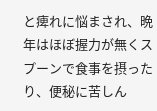と痺れに悩まされ、晩年はほぼ握力が無くスプーンで食事を摂ったり、便秘に苦しん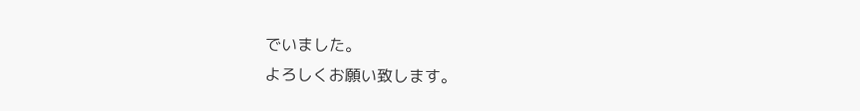でいました。
よろしくお願い致します。